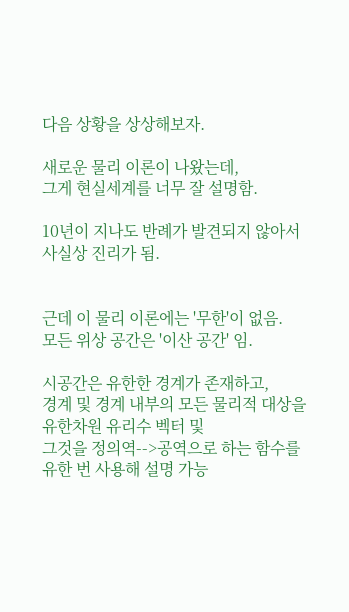다음 상황을 상상해보자.

새로운 물리 이론이 나왔는데,
그게 현실세계를 너무 잘 설명함.

10년이 지나도 반례가 발견되지 않아서
사실상 진리가 됨.


근데 이 물리 이론에는 '무한'이 없음.
모든 위상 공간은 '이산 공간' 임.

시공간은 유한한 경계가 존재하고,
경계 및 경계 내부의 모든 물리적 대상을
유한차원 유리수 벡터 및
그것을 정의역-->공역으로 하는 함수를
유한 번 사용해 설명 가능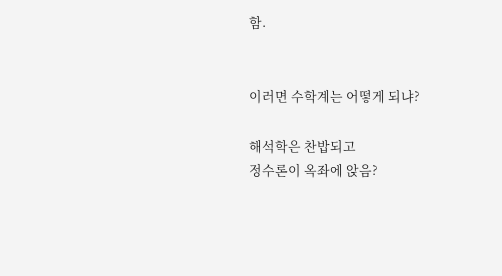함.


이러면 수학계는 어떻게 되냐?

해석학은 찬밥되고
정수론이 옥좌에 앉음?